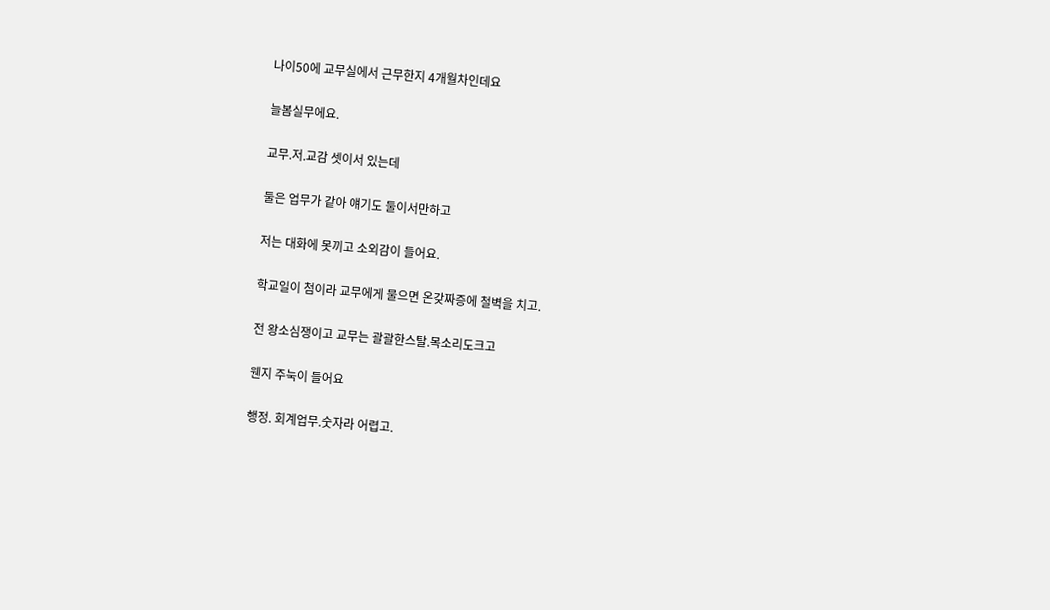나이50에 교무실에서 근무한지 4개월차인데요

늘봄실무에요.

교무.저.교감 셋이서 있는데

둘은 업무가 같아 얘기도 둘이서만하고

저는 대화에 못끼고 소외감이 들어요.

학교일이 첨이라 교무에게 물으면 온갖짜증에 철벽을 치고.

전 왕소심쟁이고 교무는 괄괄한스탈.목소리도크고

웬지 주눅이 들어요

행정. 회계업무.숫자라 어렵고.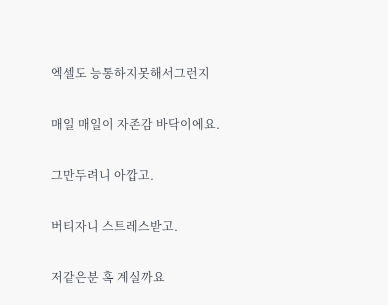엑셀도 능통하지못해서그런지

매일 매일이 자존감 바닥이에요.

그만두려니 아깝고.

버티자니 스트레스받고.

저같은분 혹 계실까요